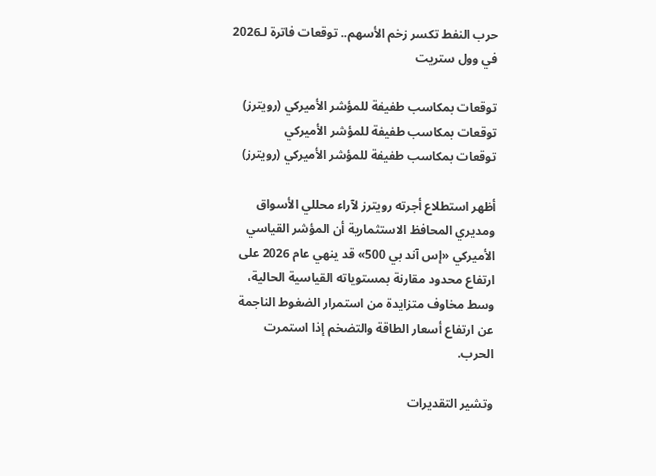حرب النفط تكسر زخم الأسهم.. توقعات فاترة لـ2026 في وول ستريت

توقعات بمكاسب طفيفة للمؤشر الأميركي (رويترز)
توقعات بمكاسب طفيفة للمؤشر الأميركي
توقعات بمكاسب طفيفة للمؤشر الأميركي (رويترز)

أظهر استطلاع أجرته رويترز لآراء محللي الأسواق ومديري المحافظ الاستثمارية أن المؤشر القياسي الأميركي «إس آند بي 500» قد ينهي عام 2026 على ارتفاع محدود مقارنة بمستوياته القياسية الحالية، وسط مخاوف متزايدة من استمرار الضغوط الناجمة عن ارتفاع أسعار الطاقة والتضخم إذا استمرت الحرب.

وتشير التقديرات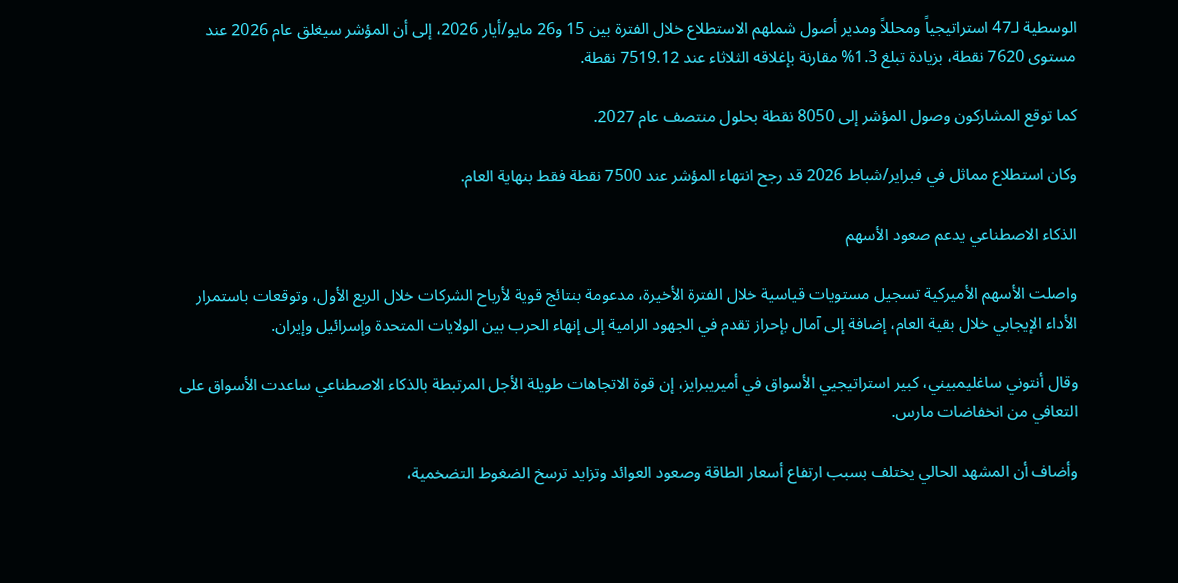الوسطية لـ47 استراتيجياً ومحللاً ومدير أصول شملهم الاستطلاع خلال الفترة بين 15 و26 مايو/أيار 2026، إلى أن المؤشر سيغلق عام 2026 عند مستوى 7620 نقطة، بزيادة تبلغ 1.3% مقارنة بإغلاقه الثلاثاء عند 7519.12 نقطة.

كما توقع المشاركون وصول المؤشر إلى 8050 نقطة بحلول منتصف عام 2027.

وكان استطلاع مماثل في فبراير/شباط 2026 قد رجح انتهاء المؤشر عند 7500 نقطة فقط بنهاية العام.

الذكاء الاصطناعي يدعم صعود الأسهم

واصلت الأسهم الأميركية تسجيل مستويات قياسية خلال الفترة الأخيرة، مدعومة بنتائج قوية لأرباح الشركات خلال الربع الأول، وتوقعات باستمرار الأداء الإيجابي خلال بقية العام، إضافة إلى آمال بإحراز تقدم في الجهود الرامية إلى إنهاء الحرب بين الولايات المتحدة وإسرائيل وإيران.

وقال أنتوني ساغليمبيني، كبير استراتيجيي الأسواق في أميريبرايز، إن قوة الاتجاهات طويلة الأجل المرتبطة بالذكاء الاصطناعي ساعدت الأسواق على التعافي من انخفاضات مارس.

وأضاف أن المشهد الحالي يختلف بسبب ارتفاع أسعار الطاقة وصعود العوائد وتزايد ترسخ الضغوط التضخمية،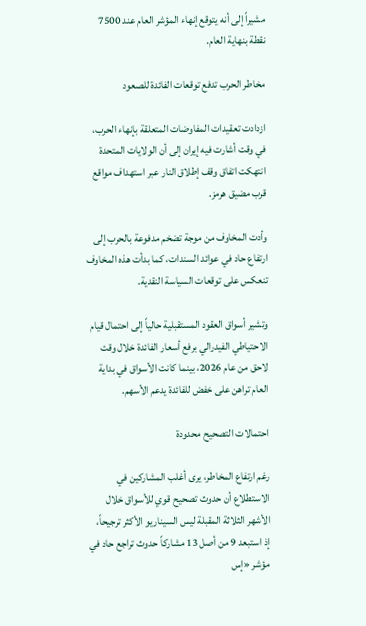مشيراً إلى أنه يتوقع إنهاء المؤشر العام عند 7500 نقطة بنهاية العام.

مخاطر الحرب تدفع توقعات الفائدة للصعود

ازدادت تعقيدات المفاوضات المتعلقة بإنهاء الحرب، في وقت أشارت فيه إيران إلى أن الولايات المتحدة انتهكت اتفاق وقف إطلاق النار عبر استهداف مواقع قرب مضيق هرمز.

وأدت المخاوف من موجة تضخم مدفوعة بالحرب إلى ارتفاع حاد في عوائد السندات، كما بدأت هذه المخاوف تنعكس على توقعات السياسة النقدية.

وتشير أسواق العقود المستقبلية حالياً إلى احتمال قيام الاحتياطي الفيدرالي برفع أسعار الفائدة خلال وقت لاحق من عام 2026، بينما كانت الأسواق في بداية العام تراهن على خفض للفائدة يدعم الأسهم.

احتمالات التصحيح محدودة

رغم ارتفاع المخاطر، يرى أغلب المشاركين في الاستطلاع أن حدوث تصحيح قوي للأسواق خلال الأشهر الثلاثة المقبلة ليس السيناريو الأكثر ترجيحاً، إذ استبعد 9 من أصل 13 مشاركاً حدوث تراجع حاد في مؤشر «إس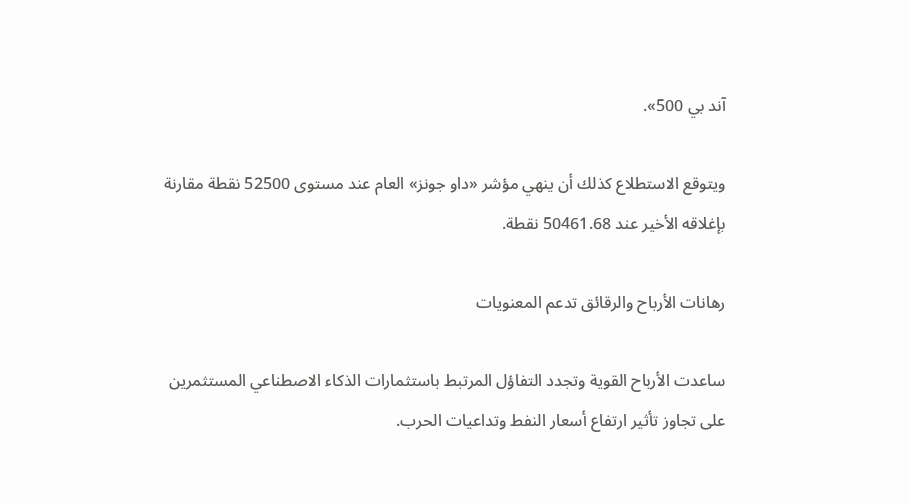آند بي 500».

ويتوقع الاستطلاع كذلك أن ينهي مؤشر «داو جونز» العام عند مستوى 52500 نقطة مقارنة بإغلاقه الأخير عند 50461.68 نقطة.

رهانات الأرباح والرقائق تدعم المعنويات

ساعدت الأرباح القوية وتجدد التفاؤل المرتبط باستثمارات الذكاء الاصطناعي المستثمرين على تجاوز تأثير ارتفاع أسعار النفط وتداعيات الحرب.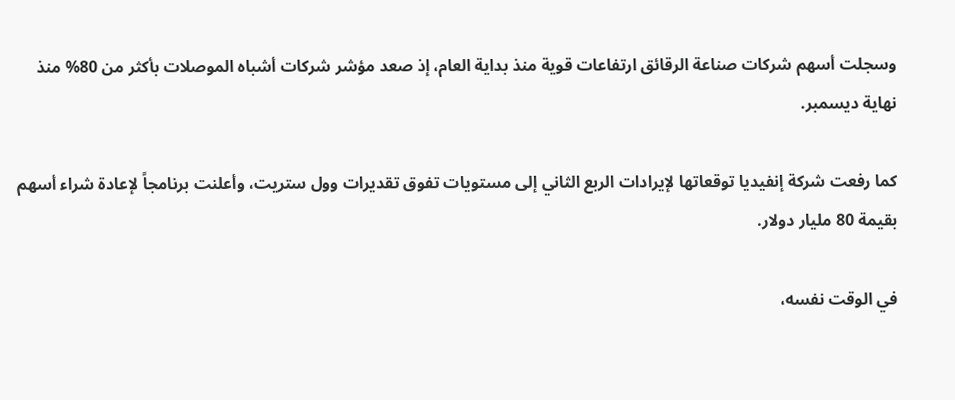وسجلت أسهم شركات صناعة الرقائق ارتفاعات قوية منذ بداية العام، إذ صعد مؤشر شركات أشباه الموصلات بأكثر من 80% منذ نهاية ديسمبر.

كما رفعت شركة إنفيديا توقعاتها لإيرادات الربع الثاني إلى مستويات تفوق تقديرات وول ستريت، وأعلنت برنامجاً لإعادة شراء أسهم بقيمة 80 مليار دولار.

في الوقت نفسه،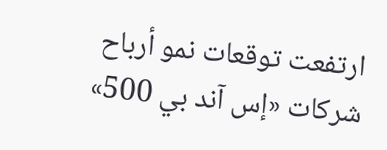ارتفعت توقعات نمو أرباح شركات «إس آند بي 500»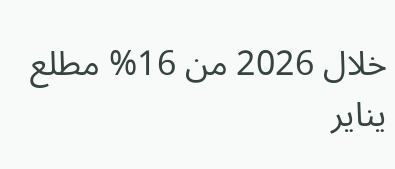خلال 2026 من 16% مطلع يناير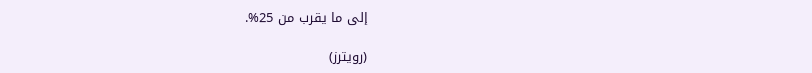إلى ما يقرب من 25%.

(رويترز)